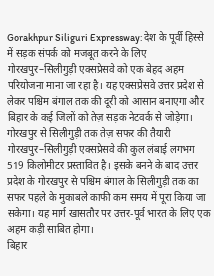Gorakhpur Siliguri Expressway: देश के पूर्वी हिस्से में सड़क संपर्क को मजबूत करने के लिए गोरखपुर–सिलीगुड़ी एक्सप्रेसवे को एक बेहद अहम परियोजना माना जा रहा है। यह एक्सप्रेसवे उत्तर प्रदेश से लेकर पश्चिम बंगाल तक की दूरी को आसान बनाएगा और बिहार के कई जिलों को तेज़ सड़क नेटवर्क से जोड़ेगा।
गोरखपुर से सिलीगुड़ी तक तेज़ सफर की तैयारी
गोरखपुर–सिलीगुड़ी एक्सप्रेसवे की कुल लंबाई लगभग 519 किलोमीटर प्रस्तावित है। इसके बनने के बाद उत्तर प्रदेश के गोरखपुर से पश्चिम बंगाल के सिलीगुड़ी तक का सफर पहले के मुकाबले काफी कम समय में पूरा किया जा सकेगा। यह मार्ग खासतौर पर उत्तर-पूर्व भारत के लिए एक अहम कड़ी साबित होगा।
बिहार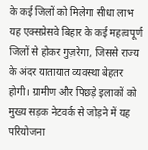के कई जिलों को मिलेगा सीधा लाभ
यह एक्सप्रेसवे बिहार के कई महत्वपूर्ण जिलों से होकर गुज़रेगा, जिससे राज्य के अंदर यातायात व्यवस्था बेहतर होगी। ग्रामीण और पिछड़े इलाकों को मुख्य सड़क नेटवर्क से जोड़ने में यह परियोजना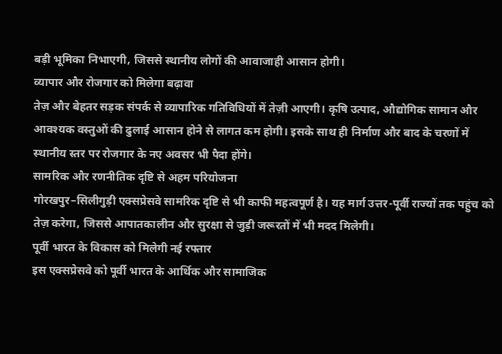बड़ी भूमिका निभाएगी, जिससे स्थानीय लोगों की आवाजाही आसान होगी।
व्यापार और रोजगार को मिलेगा बढ़ावा
तेज़ और बेहतर सड़क संपर्क से व्यापारिक गतिविधियों में तेज़ी आएगी। कृषि उत्पाद, औद्योगिक सामान और आवश्यक वस्तुओं की ढुलाई आसान होने से लागत कम होगी। इसके साथ ही निर्माण और बाद के चरणों में स्थानीय स्तर पर रोजगार के नए अवसर भी पैदा होंगे।
सामरिक और रणनीतिक दृष्टि से अहम परियोजना
गोरखपुर–सिलीगुड़ी एक्सप्रेसवे सामरिक दृष्टि से भी काफी महत्वपूर्ण है। यह मार्ग उत्तर-पूर्वी राज्यों तक पहुंच को तेज़ करेगा, जिससे आपातकालीन और सुरक्षा से जुड़ी जरूरतों में भी मदद मिलेगी।
पूर्वी भारत के विकास को मिलेगी नई रफ्तार
इस एक्सप्रेसवे को पूर्वी भारत के आर्थिक और सामाजिक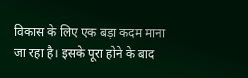विकास के लिए एक बड़ा कदम माना जा रहा है। इसके पूरा होने के बाद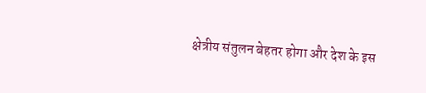क्षेत्रीय संतुलन बेहतर होगा और देश के इस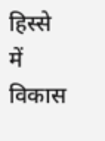हिस्से में विकास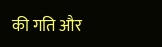की गति और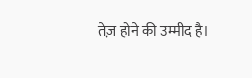तेज़ होने की उम्मीद है।